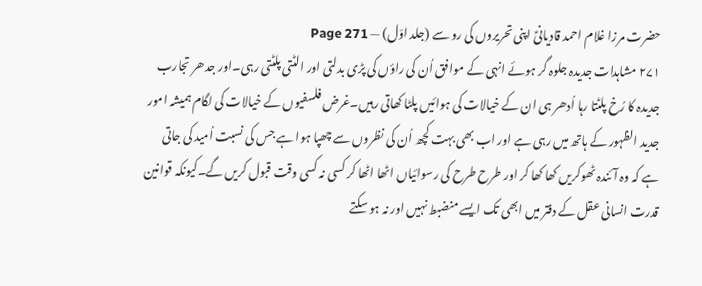حضرت مرزا غلام احمد قادیانیؑ اپنی تحریروں کی رو سے (جلد اوّل) — Page 271
۲۷۱ مشاہدات جدیدہ جلوہ گر ہوئے انہی کے موافق اُن کی راؤں کی پڑی بدلتی اور الٹتی پلٹتی رہی۔اور جدھر تجارب جدیدہ کا رُخ پلٹتا رہا اُدھر ہی ان کے خیالات کی ہوائیں پلٹا کھاتی رہیں۔غرض فلسفیوں کے خیالات کی لگام ہمیشہ امور جدید الظہور کے ہاتھ میں رہی ہے اور اب بھی بہت کچھ اُن کی نظروں سے چھپا ہوا ہے جس کی نسبت اُمید کی جاتی ہے کہ وہ آئندہ ٹھوکریں کھا کھا کر اور طرح طرح کی رسوائیاں اٹھا اٹھا کر کسی نہ کسی وقت قبول کریں گے۔کیونکہ قوانین قدرت انسانی عقل کے دفتر میں ابھی تک ایسے منضبط نہیں اور نہ ہو سکتے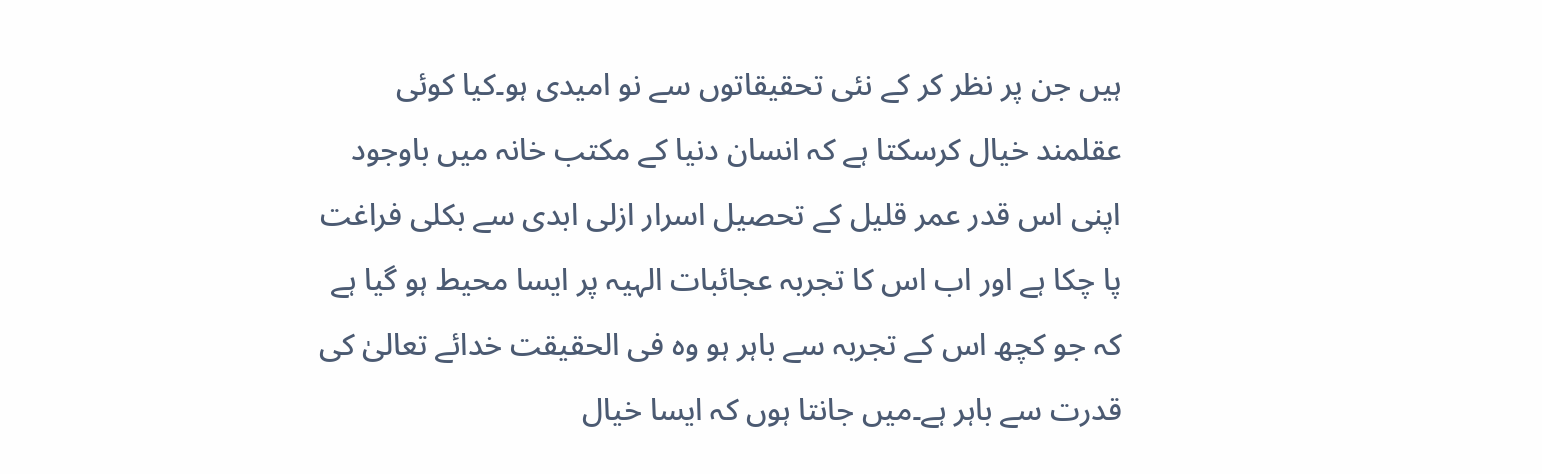ہیں جن پر نظر کر کے نئی تحقیقاتوں سے نو امیدی ہو۔کیا کوئی عقلمند خیال کرسکتا ہے کہ انسان دنیا کے مکتب خانہ میں باوجود اپنی اس قدر عمر قلیل کے تحصیل اسرار ازلی ابدی سے بکلی فراغت پا چکا ہے اور اب اس کا تجربہ عجائبات الہیہ پر ایسا محیط ہو گیا ہے کہ جو کچھ اس کے تجربہ سے باہر ہو وہ فی الحقیقت خدائے تعالیٰ کی قدرت سے باہر ہے۔میں جانتا ہوں کہ ایسا خیال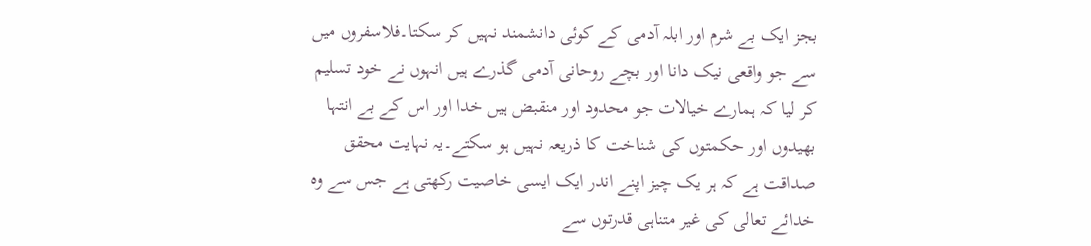بجز ایک بے شرم اور ابلہ آدمی کے کوئی دانشمند نہیں کر سکتا۔فلاسفروں میں سے جو واقعی نیک دانا اور بچے روحانی آدمی گذرے ہیں انہوں نے خود تسلیم کر لیا کہ ہمارے خیالات جو محدود اور منقبض ہیں خدا اور اس کے بے انتہا بھیدوں اور حکمتوں کی شناخت کا ذریعہ نہیں ہو سکتے۔یہ نہایت محقق صداقت ہے کہ ہر یک چیز اپنے اندر ایک ایسی خاصیت رکھتی ہے جس سے وہ خدائے تعالی کی غیر متناہی قدرتوں سے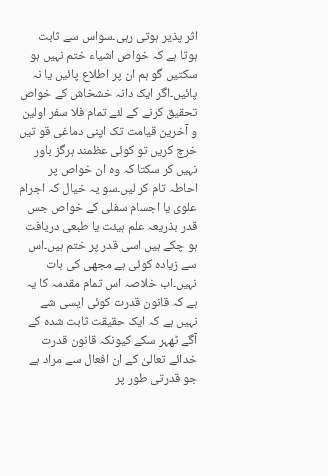اثر پذیر ہوتی رہی۔سواس سے ثابت ہوتا ہے کہ خواص اشیاء ختم نہیں ہو سکتیں گو ہم ان پر اطلاع پائیں یا نہ پائیں۔اگر ایک دانہ خشخاش کے خواص تحقیق کرنے کے لئے تمام فلا سفر اولین و آخرین قیامت تک اپنی دماغی قو تیں خرچ کریں تو کوئی عظمند ہرگز باور نہیں کر سکتا کہ وہ ان خواص پر احاطہ تام کر لیں۔سو یہ خیال کہ اجرام علوی یا اجسام سفلی کے خواص جس قدر بذریعہ علم ہیئت یا طبعی دریافت ہو چکے ہیں اسی قدر پر ختم ہیں۔اس سے زیادہ کوئی ہے مجھی کی بات نہیں۔اب خلاصہ اس تمام مقدمہ کا یہ ہے کہ قانون قدرت کوئی ایسی شے نہیں ہے کہ ایک حقیقت ثابت شدہ کے آگے ٹھہر سکے کیونکہ قانون قدرت خدائے تعالیٰ کے ان افعال سے مراد ہے جو قدرتی طور پر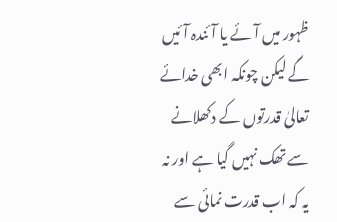ظہور میں آئے یا آئندہ آئیں گے لیکن چونکہ ابھی خدائے تعالیٰ قدرتوں کے دکھلانے سے تھک نہیں گیا ہے اور نہ یہ کہ اب قدرت نمائی سے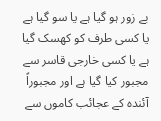بے زور ہو گیا ہے یا سو گیا ہے یا کسی طرف کو کھسک گیا ہے یا کسی خارجی قاسر سے مجبور کیا گیا ہے اور مجبوراً آئندہ کے عجائب کاموں سے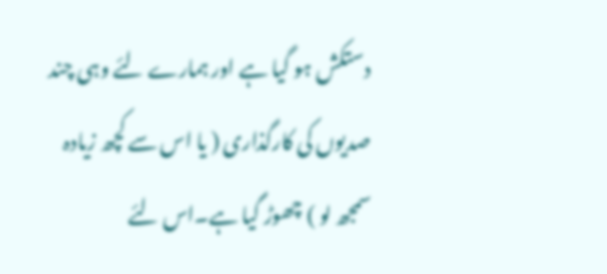دستکش ہو گیا ہے اور ہمارے لئے وہی چند صدیوں کی کارگذاری ( یا اس سے کچھ زیادہ سمجھ لو ) چھوڑ گیا ہے۔اس لئے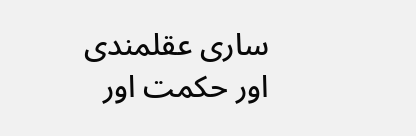ساری عقلمندی اور حکمت اور